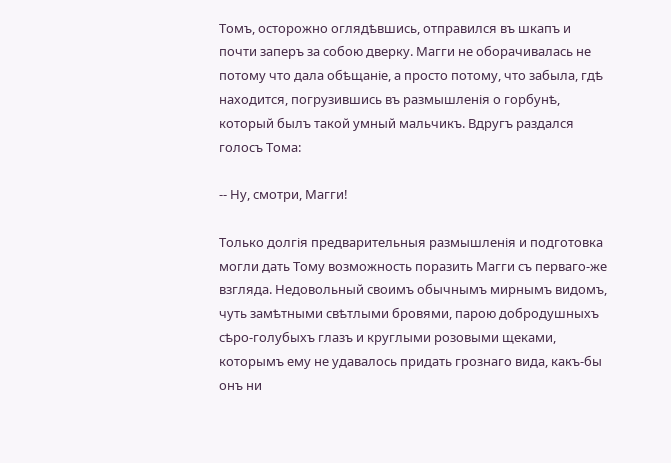Томъ, осторожно оглядѣвшись, отправился въ шкапъ и почти заперъ за собою дверку. Магги не оборачивалась не потому что дала обѣщаніе, а просто потому, что забыла, гдѣ находится, погрузившись въ размышленія о горбунѣ, который былъ такой умный мальчикъ. Вдругъ раздался голосъ Тома:

-- Ну, смотри, Магги!

Только долгія предварительныя размышленія и подготовка могли дать Тому возможность поразить Магги съ перваго-же взгляда. Недовольный своимъ обычнымъ мирнымъ видомъ, чуть замѣтными свѣтлыми бровями, парою добродушныхъ сѣро-голубыхъ глазъ и круглыми розовыми щеками, которымъ ему не удавалось придать грознаго вида, какъ-бы онъ ни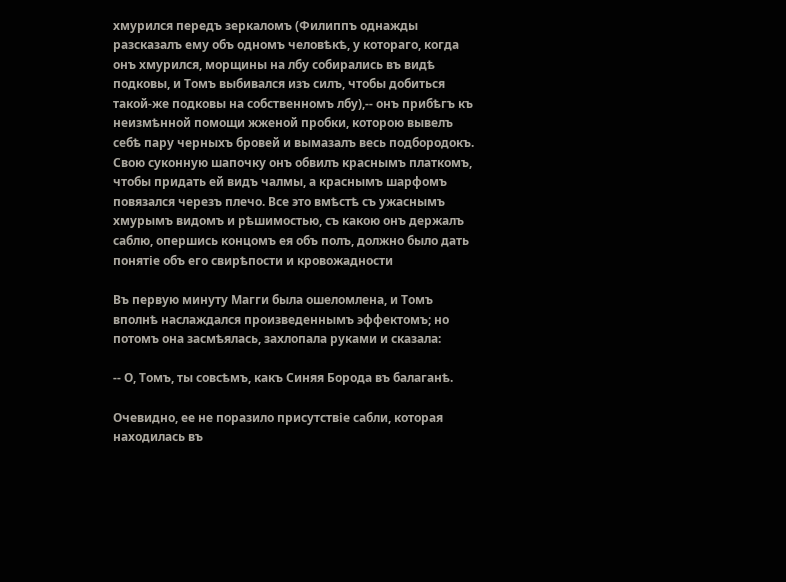хмурился передъ зеркаломъ (Филиппъ однажды разсказалъ ему объ одномъ человѣкѣ, у котораго, когда онъ хмурился, морщины на лбу собирались въ видѣ подковы, и Томъ выбивался изъ силъ, чтобы добиться такой-же подковы на собственномъ лбу),-- онъ прибѣгъ къ неизмѣнной помощи жженой пробки, которою вывелъ себѣ пару черныхъ бровей и вымазалъ весь подбородокъ. Свою суконную шапочку онъ обвилъ краснымъ платкомъ, чтобы придать ей видъ чалмы, а краснымъ шарфомъ повязался черезъ плечо. Все это вмѣстѣ съ ужаснымъ хмурымъ видомъ и рѣшимостью, съ какою онъ держалъ саблю, опершись концомъ ея объ полъ, должно было дать понятіе объ его свирѣпости и кровожадности

Въ первую минуту Магги была ошеломлена, и Томъ вполнѣ наслаждался произведеннымъ эффектомъ; но потомъ она засмѣялась, захлопала руками и сказала:

-- О, Томъ, ты совсѣмъ, какъ Синяя Борода въ балаганѣ.

Очевидно, ее не поразило присутствіе сабли, которая находилась въ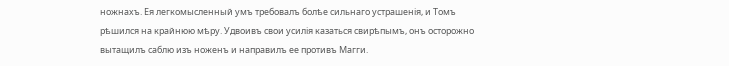ножнахъ. Ея легкомысленный умъ требовалъ болѣе сильнаго устрашенія, и Томъ рѣшился на крайнюю мѣру. Удвоивъ свои усилія казаться свирѣпымъ, онъ осторожно вытащилъ саблю изъ ноженъ и направилъ ее противъ Магги.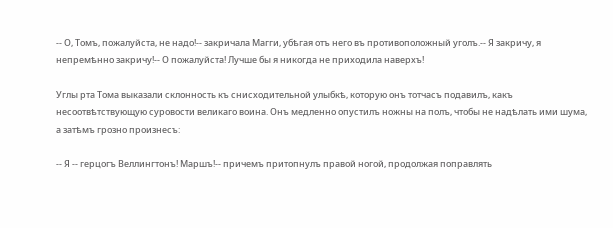-- О, Томъ, пожалуйста, не надо!-- закричала Магги, убѣгая отъ него въ противоположный уголъ.-- Я закричу, я непремѣнно закричу!-- О пожалуйста! Лучше бы я никогда не приходила наверхъ!

Углы рта Тома выказали склонность къ снисходительной улыбкѣ, которую онъ тотчасъ подавилъ, какъ несоотвѣтствующую суровости великаго воина. Онъ медленно опустилъ ножны на полъ, чтобы не надѣлать ими шума, а затѣмъ грозно произнесъ:

-- Я -- герцогъ Веллингтонъ! Маршъ!-- причемъ притопнулъ правой ногой, продолжая поправлять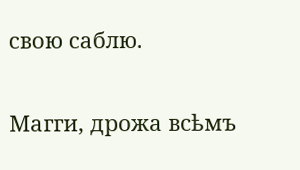свою саблю.

Магги, дрожа всѣмъ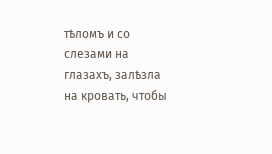тѣломъ и со слезами на глазахъ, залѣзла на кровать, чтобы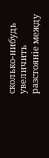сколько-нибудь увеличить разстояніе между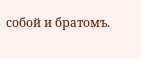собой и братомъ.